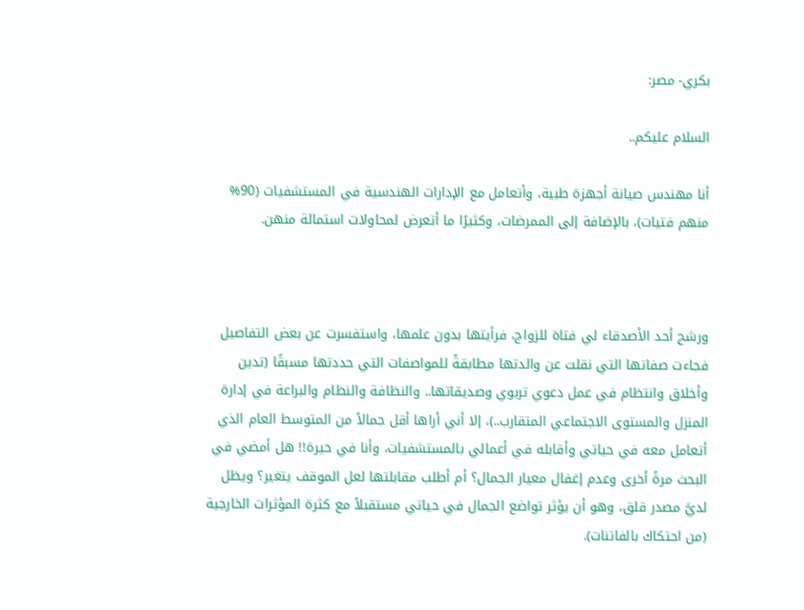بكري- مصر:

السلام عليكم..

أنا مهندس صيانة أجهزة طبية، وأتعامل مع الإدارات الهندسية في المستشفيات (90% منهم فتيات)، بالإضافة إلى الممرضات، وكثيرًا ما أتعرض لمحاولات استمالة منهن.



ورشح أحد الأصدقاء لي فتاة للزواج، فرأيتها بدون علمها، واستفسرت عن بعض التفاصيل فجاءت صفاتها التي نقلت عن والدتها مطابقةً للمواصفات التي حددتها مسبقًا (تدين وأخلاق وانتظام في عمل دعوي تربوي وصديقاتها.. والنظافة والنظام والبراعة في إدارة المنزل والمستوى الاجتماعي المتقارب..)، إلا أني أراها أقل جمالاً من المتوسط العام الذي أتعامل معه في حياتي وأقابله في أعمالي بالمستشفيات، وأنا في حيرة!! هل أمضي في البحث مرةً أخرى وعدم إغفال معيار الجمال؟ أم أطلب مقابلتها لعل الموقف يتغير؟ ويظل لديَّ مصدر قلق، وهو أن يؤثر تواضع الجمال في حياتي مستقبلاً مع كثرة المؤثرات الخارجية (من احتكاك بالفاتنات).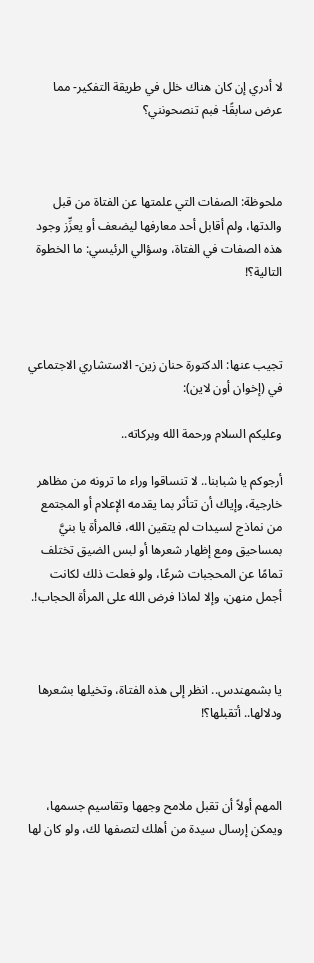لا أدري إن كان هناك خلل في طريقة التفكير- مما عرض سابقًا- فبم تنصحونني؟



ملحوظة: الصفات التي علمتها عن الفتاة من قبل والدتها، ولم أقابل أحد معارفها ليضعف أو يعزِّز وجود هذه الصفات في الفتاة، وسؤالي الرئيسي: ما الخطوة التالية؟!



تجيب عنها: الدكتورة حنان زين- الاستشاري الاجتماعي في (إخوان أون لاين):

وعليكم السلام ورحمة الله وبركاته..

أرجوكم يا شبابنا.. لا تنساقوا وراء ما ترونه من مظاهر خارجية، وإياك أن تتأثر بما يقدمه الإعلام أو المجتمع من نماذج لسيدات لم يتقين الله، فالمرأة يا بنيَّ بمساحيق ومع إظهار شعرها أو لبس الضيق تختلف تمامًا عن المحجبات شرعًا، ولو فعلت ذلك لكانت أجمل منهن، وإلا لماذا فرض الله على المرأة الحجاب!.



يا بشمهندس.. انظر إلى هذه الفتاة، وتخيلها بشعرها ودلالها.. أتقبلها؟!



المهم أولاً أن تقبل ملامح وجهها وتقاسيم جسمها، ويمكن إرسال سيدة من أهلك لتصفها لك، ولو كان لها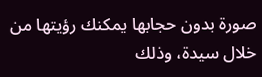صورة بدون حجابها يمكنك رؤيتها من خلال سيدة، وذلك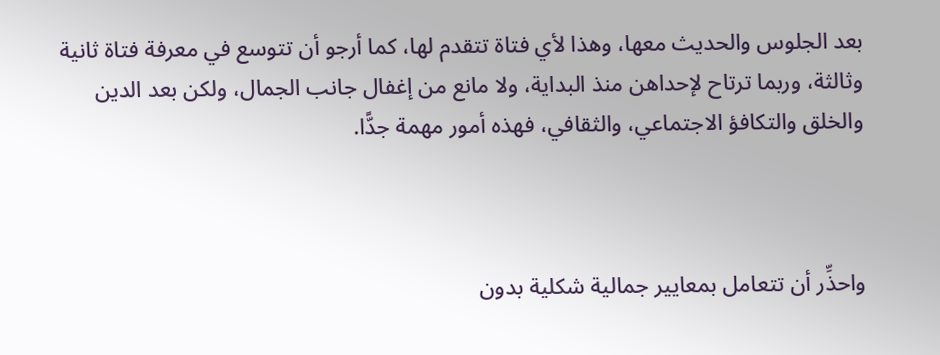بعد الجلوس والحديث معها، وهذا لأي فتاة تتقدم لها، كما أرجو أن تتوسع في معرفة فتاة ثانية وثالثة، وربما ترتاح لإحداهن منذ البداية، ولا مانع من إغفال جانب الجمال، ولكن بعد الدين والخلق والتكافؤ الاجتماعي، والثقافي، فهذه أمور مهمة جدًّا.



واحذِّر أن تتعامل بمعايير جمالية شكلية بدون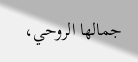جمالها الروحي،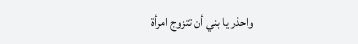واحذر يا بني أن تتزوج امرأة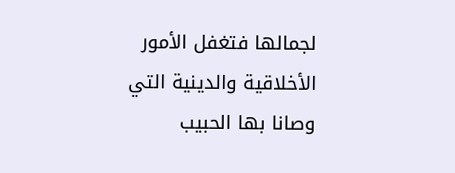لجمالها فتغفل الأمور الأخلاقية والدينية التي وصانا بها الحبيب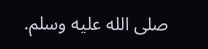صلى الله عليه وسلم.